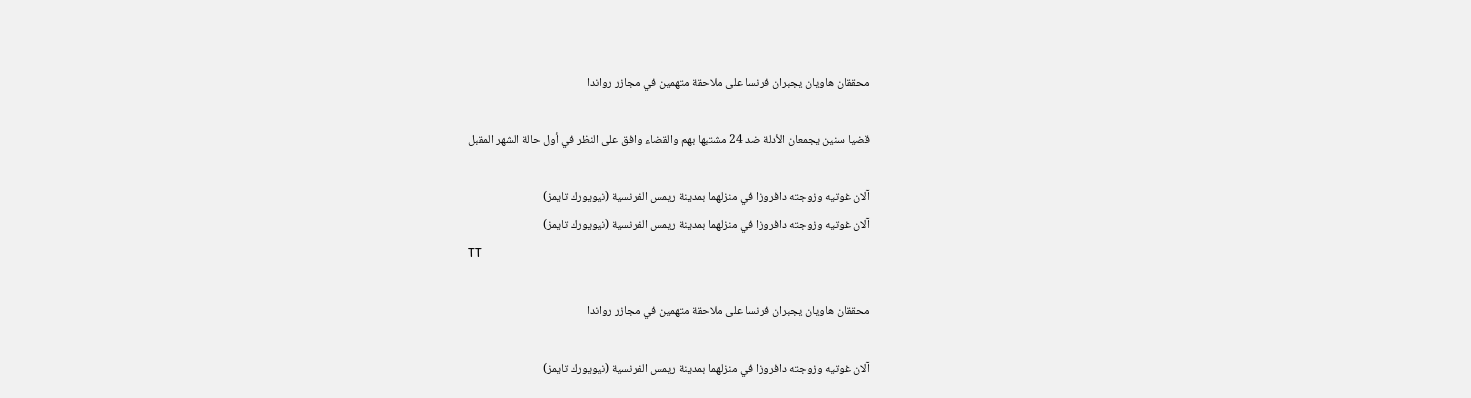محققان هاويان يجبران فرنسا على ملاحقة متهمين في مجازر رواندا

قضيا سنين يجمعان الأدلة ضد 24 مشتبها بهم والقضاء وافق على النظر في أول حالة الشهر المقبل

آلان غوتيه وزوجته دافروزا في منزلهما بمدينة ريمس الفرنسية (نيويورك تايمز)
آلان غوتيه وزوجته دافروزا في منزلهما بمدينة ريمس الفرنسية (نيويورك تايمز)
TT

محققان هاويان يجبران فرنسا على ملاحقة متهمين في مجازر رواندا

آلان غوتيه وزوجته دافروزا في منزلهما بمدينة ريمس الفرنسية (نيويورك تايمز)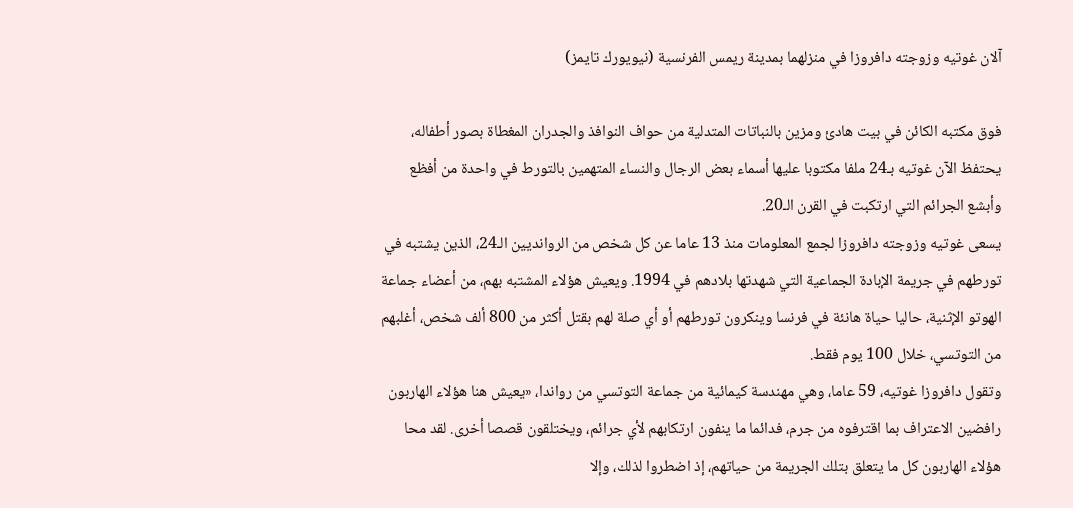آلان غوتيه وزوجته دافروزا في منزلهما بمدينة ريمس الفرنسية (نيويورك تايمز)

فوق مكتبه الكائن في بيت هادئ ومزين بالنباتات المتدلية من حواف النوافذ والجدران المغطاة بصور أطفاله، يحتفظ الآن غوتيه بـ24 ملفا مكتوبا عليها أسماء بعض الرجال والنساء المتهمين بالتورط في واحدة من أفظع وأبشع الجرائم التي ارتكبت في القرن الـ20.
يسعى غوتيه وزوجته دافروزا لجمع المعلومات منذ 13 عاما عن كل شخص من الروانديين الـ24، الذين يشتبه في تورطهم في جريمة الإبادة الجماعية التي شهدتها بلادهم في 1994. ويعيش هؤلاء المشتبه بهم، من أعضاء جماعة الهوتو الإثنية، حاليا حياة هانئة في فرنسا وينكرون تورطهم أو أي صلة لهم بقتل أكثر من 800 ألف شخص، أغلبهم من التوتسي، خلال 100 يوم فقط.
وتقول دافروزا غوتيه، 59 عاما، وهي مهندسة كيمائية من جماعة التوتسي من رواندا، «يعيش هنا هؤلاء الهاربون رافضين الاعتراف بما اقترفوه من جرم، فدائما ما ينفون ارتكابهم لأي جرائم، ويختلقون قصصا أخرى. لقد محا هؤلاء الهاربون كل ما يتعلق بتلك الجريمة من حياتهم، إذ اضطروا لذلك، وإلا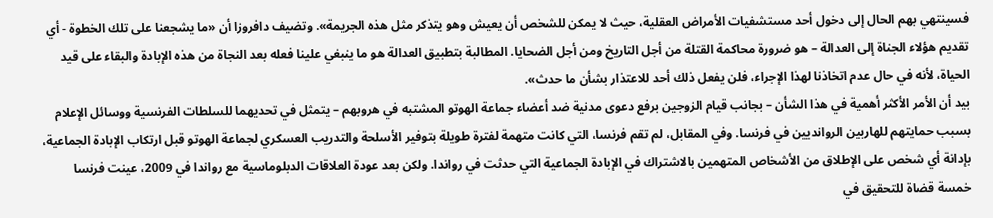فسينتهي بهم الحال إلى دخول أحد مستشفيات الأمراض العقلية، حيث لا يمكن للشخص أن يعيش وهو يتذكر مثل هذه الجريمة». وتضيف دافروزا أن «ما يشجعنا على تلك الخطوة - أي تقديم هؤلاء الجناة إلى العدالة – هو ضرورة محاكمة القتلة من أجل التاريخ ومن أجل الضحايا. المطالبة بتطبيق العدالة هو ما ينبغي علينا فعله بعد النجاة من هذه الإبادة والبقاء على قيد الحياة، لأنه في حال عدم اتخاذنا لهذا الإجراء، فلن يفعل ذلك أحد للاعتذار بشأن ما حدث».
بيد أن الأمر الأكثر أهمية في هذا الشأن – بجانب قيام الزوجين برفع دعوى مدنية ضد أعضاء جماعة الهوتو المشتبه في هروبهم – يتمثل في تحديهما للسلطات الفرنسية ووسائل الإعلام بسبب حمايتهم للهاربين الروانديين في فرنسا. وفي المقابل، لم تقم فرنسا، التي كانت متهمة لفترة طويلة بتوفير الأسلحة والتدريب العسكري لجماعة الهوتو قبل ارتكاب الإبادة الجماعية، بإدانة أي شخص على الإطلاق من الأشخاص المتهمين بالاشتراك في الإبادة الجماعية التي حدثت في رواندا. ولكن بعد عودة العلاقات الدبلوماسية مع رواندا في 2009، عينت فرنسا خمسة قضاة للتحقيق في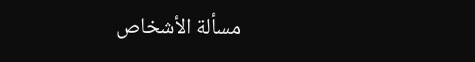مسألة الأشخاص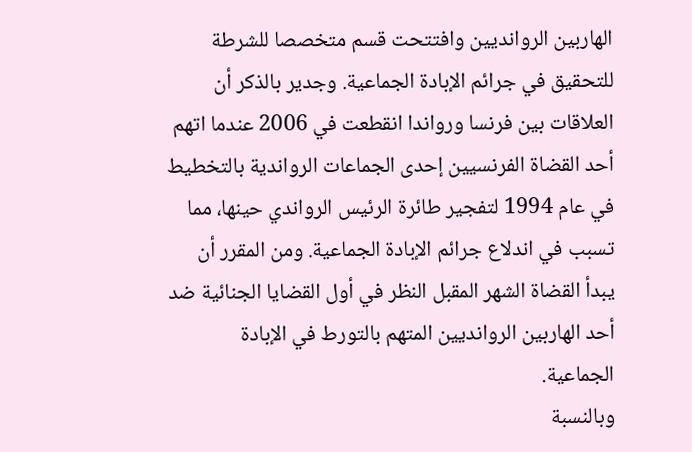الهاربين الروانديين وافتتحت قسم متخصصا للشرطة للتحقيق في جرائم الإبادة الجماعية. وجدير بالذكر أن العلاقات بين فرنسا ورواندا انقطعت في 2006 عندما اتهم أحد القضاة الفرنسيين إحدى الجماعات الرواندية بالتخطيط في عام 1994 لتفجير طائرة الرئيس الرواندي حينها، مما تسبب في اندلاع جرائم الإبادة الجماعية. ومن المقرر أن يبدأ القضاة الشهر المقبل النظر في أول القضايا الجنائية ضد أحد الهاربين الروانديين المتهم بالتورط في الإبادة الجماعية.
وبالنسبة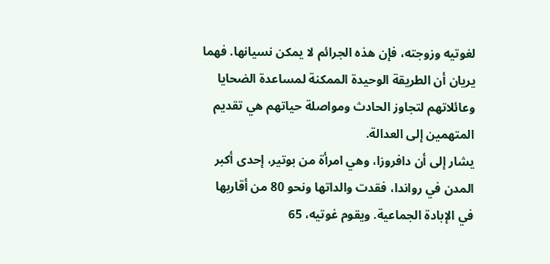لغوتيه وزوجته، فإن هذه الجرائم لا يمكن نسيانها. فهما يريان أن الطريقة الوحيدة الممكنة لمساعدة الضحايا وعائلاتهم لتجاوز الحادث ومواصلة حياتهم هي تقديم المتهمين إلى العدالة.
يشار إلى أن دافروزا، وهي امرأة من بوتير، إحدى أكبر المدن في رواندا، فقدت والداتها ونحو 80 من أقاربها في الإبادة الجماعية. ويقوم غوتيه، 65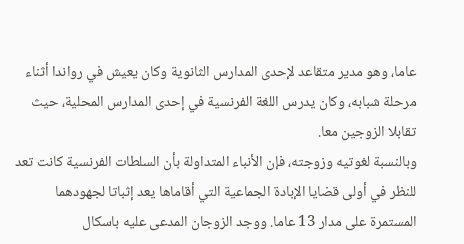عاما، وهو مدير متقاعد لإحدى المدارس الثانوية وكان يعيش في رواندا أثناء مرحلة شبابه، وكان يدرس اللغة الفرنسية في إحدى المدارس المحلية، حيث تقابلا الزوجين معا.
وبالنسبة لغوتيه وزوجته، فإن الأنباء المتداولة بأن السلطات الفرنسية كانت تعد للنظر في أولى قضايا الإبادة الجماعية التي أقاماها يعد إثباتا لجهودهما المستمرة على مدار 13 عاما. ووجد الزوجان المدعى عليه باسكال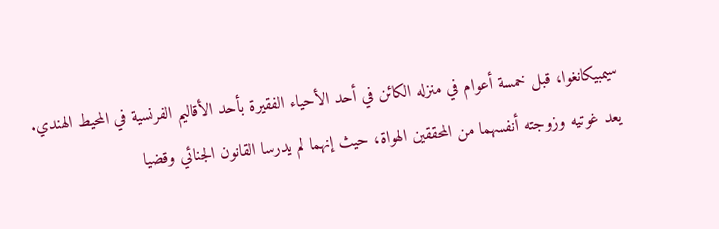سيمبيكانغوا، قبل خمسة أعوام في منزله الكائن في أحد الأحياء الفقيرة بأحد الأقاليم الفرنسية في المحيط الهندي.
يعد غوتيه وزوجته أنفسهما من المحققين الهواة، حيث إنهما لم يدرسا القانون الجنائي وقضيا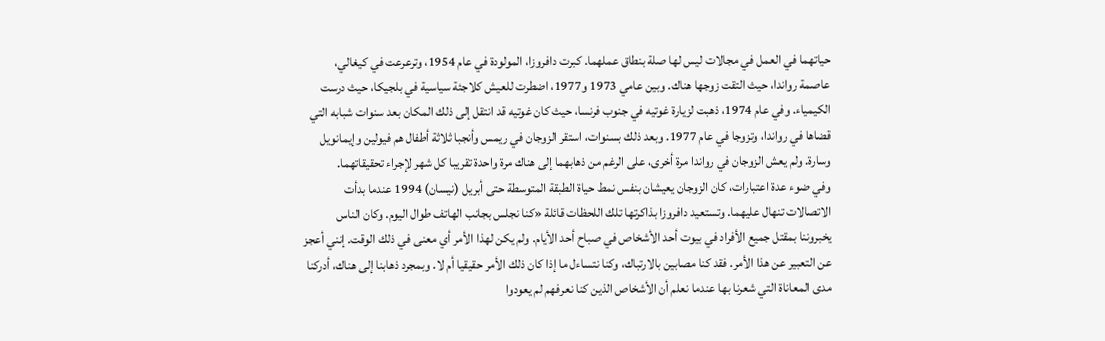حياتهما في العمل في مجالات ليس لها صلة بنطاق عملهما. كبرت دافروزا، المولودة في عام 1954، وترعرعت في كيغالي، عاصمة رواندا، حيث التقت زوجها هناك. وبين عامي 1973 و1977، اضطرت للعيش كلاجئة سياسية في بلجيكا، حيث درست الكيمياء. وفي عام 1974، ذهبت لزيارة غوتيه في جنوب فرنسا، حيث كان غوتيه قد انتقل إلى ذلك المكان بعد سنوات شبابه التي قضاها في رواندا، وتزوجا في عام 1977. وبعد ذلك بسنوات، استقر الزوجان في ريمس وأنجبا ثلاثة أطفال هم فيولين وإيمانويل وسارة. ولم يعش الزوجان في رواندا مرة أخرى، على الرغم من ذهابهما إلى هناك مرة واحدة تقريبا كل شهر لإجراء تحقيقاتهما.
وفي ضوء عدة اعتبارات، كان الزوجان يعيشان بنفس نمط حياة الطبقة المتوسطة حتى أبريل (نيسان) 1994 عندما بدأت الاتصالات تنهال عليهما. وتستعيد دافروزا بذاكرتها تلك اللحظات قائلة «كنا نجلس بجانب الهاتف طوال اليوم. وكان الناس يخبروننا بمقتل جميع الأفراد في بيوت أحد الأشخاص في صباح أحد الأيام. ولم يكن لهذا الأمر أي معنى في ذلك الوقت. إنني أعجز عن التعبير عن هذا الأمر. فقد كنا مصابين بالارتباك، وكنا نتساءل ما إذا كان ذلك الأمر حقيقيا أم لا. وبمجرد ذهابنا إلى هناك، أدركنا مدى المعاناة التي شعرنا بها عندما نعلم أن الأشخاص الذين كنا نعرفهم لم يعودوا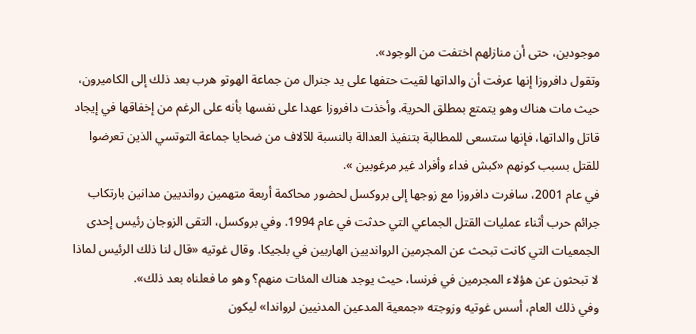موجودين، حتى أن منازلهم اختفت من الوجود».
وتقول دافروزا إنها عرفت أن والداتها لقيت حتفها على يد جنرال من جماعة الهوتو هرب بعد ذلك إلى الكاميرون، حيث مات هناك وهو يتمتع بمطلق الحرية. وأخذت دافروزا عهدا على نفسها بأنه على الرغم من إخفاقها في إيجاد قاتل والداتها، فإنها ستسعى للمطالبة بتنفيذ العدالة بالنسبة للآلاف من ضحايا جماعة التوتسي الذين تعرضوا للقتل بسبب كونهم «كبش فداء وأفراد غير مرغوبين ».
في عام 2001، سافرت دافروزا مع زوجها إلى بروكسل لحضور محاكمة أربعة متهمين روانديين مدانين بارتكاب جرائم حرب أثناء عمليات القتل الجماعي التي حدثت في عام 1994. وفي بروكسل، التقى الزوجان رئيس إحدى الجمعيات التي كانت تبحث عن المجرمين الروانديين الهاربين في بلجيكا. وقال غوتيه «قال لنا ذلك الرئيس لماذا لا تبحثون عن هؤلاء المجرمين في فرنسا، حيث يوجد هناك المئات منهم؟ وهو ما فعلناه بعد ذلك».
وفي ذلك العام، أسس غوتيه وزوجته «جمعية المدعين المدنيين لرواندا» ليكون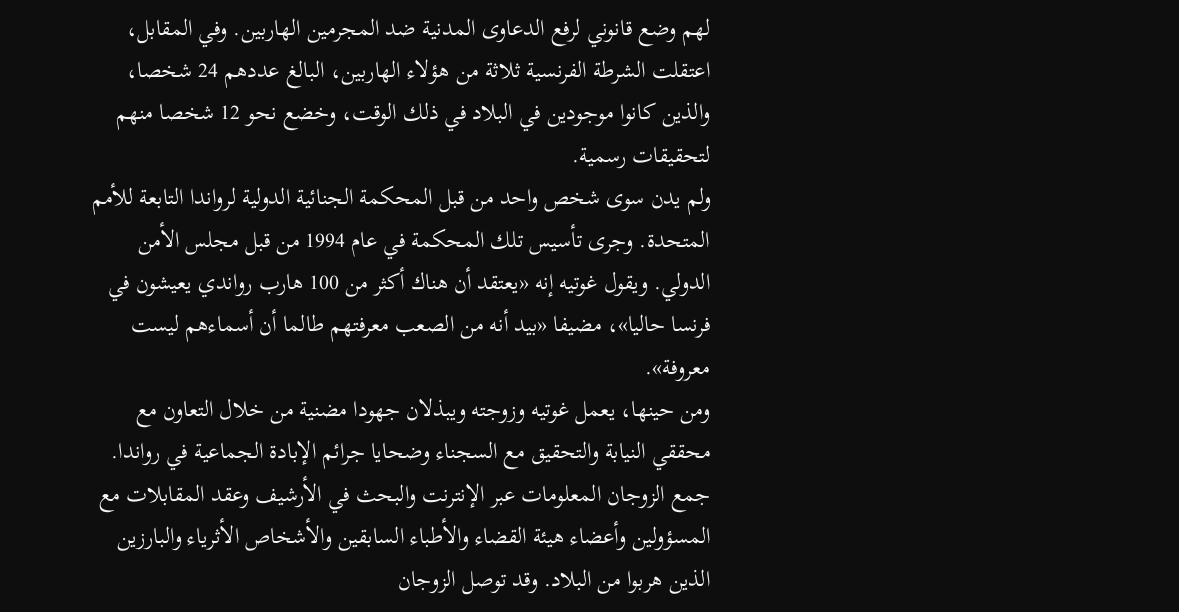لهم وضع قانوني لرفع الدعاوى المدنية ضد المجرمين الهاربين. وفي المقابل، اعتقلت الشرطة الفرنسية ثلاثة من هؤلاء الهاربين، البالغ عددهم 24 شخصا، والذين كانوا موجودين في البلاد في ذلك الوقت، وخضع نحو 12 شخصا منهم لتحقيقات رسمية.
ولم يدن سوى شخص واحد من قبل المحكمة الجنائية الدولية لرواندا التابعة للأمم المتحدة. وجرى تأسيس تلك المحكمة في عام 1994 من قبل مجلس الأمن الدولي. ويقول غوتيه إنه «يعتقد أن هناك أكثر من 100 هارب رواندي يعيشون في فرنسا حاليا»، مضيفا «بيد أنه من الصعب معرفتهم طالما أن أسماءهم ليست معروفة».
ومن حينها، يعمل غوتيه وزوجته ويبذلان جهودا مضنية من خلال التعاون مع محققي النيابة والتحقيق مع السجناء وضحايا جرائم الإبادة الجماعية في رواندا. جمع الزوجان المعلومات عبر الإنترنت والبحث في الأرشيف وعقد المقابلات مع المسؤولين وأعضاء هيئة القضاء والأطباء السابقين والأشخاص الأثرياء والبارزين الذين هربوا من البلاد. وقد توصل الزوجان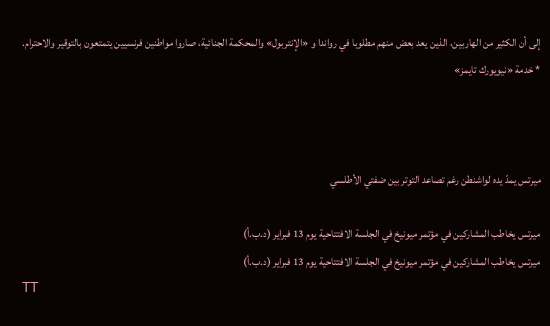إلى أن الكثير من الهاربين، الذين يعد بعض منهم مطلوبا في رواندا و «الإنتربول» والمحكمة الجنائية، صاروا مواطنين فرنسيين يتمتعون بالتوقير والاحترام.
* خدمة «نيويورك تايمز»



ميرتس يمدّ يده لواشنطن رغم تصاعد التوتر بين ضفتي الأطلسي

ميرتس يخاطب المشاركين في مؤتمر ميونيخ في الجلسة الافتتاحية يوم 13 فبراير (د.ب.أ)
ميرتس يخاطب المشاركين في مؤتمر ميونيخ في الجلسة الافتتاحية يوم 13 فبراير (د.ب.أ)
TT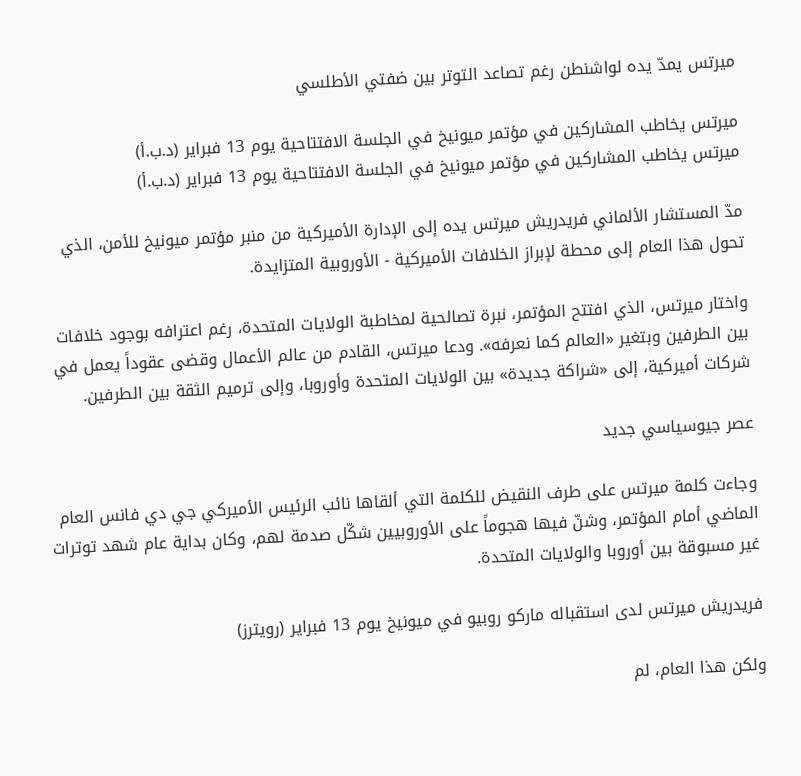ميرتس يمدّ يده لواشنطن رغم تصاعد التوتر بين ضفتي الأطلسي

ميرتس يخاطب المشاركين في مؤتمر ميونيخ في الجلسة الافتتاحية يوم 13 فبراير (د.ب.أ)
ميرتس يخاطب المشاركين في مؤتمر ميونيخ في الجلسة الافتتاحية يوم 13 فبراير (د.ب.أ)

مدّ المستشار الألماني فريدريش ميرتس يده إلى الإدارة الأميركية من منبر مؤتمر ميونيخ للأمن، الذي تحول هذا العام إلى محطة لإبراز الخلافات الأميركية - الأوروبية المتزايدة.

واختار ميرتس، الذي افتتح المؤتمر، نبرة تصالحية لمخاطبة الولايات المتحدة، رغم اعترافه بوجود خلافات بين الطرفين وبتغير «العالم كما نعرفه». ودعا ميرتس، القادم من عالم الأعمال وقضى عقوداً يعمل في شركات أميركية، إلى «شراكة جديدة» بين الولايات المتحدة وأوروبا، وإلى ترميم الثقة بين الطرفين.

عصر جيوسياسي جديد

وجاءت كلمة ميرتس على طرف النقيض للكلمة التي ألقاها نائب الرئيس الأميركي جي دي فانس العام الماضي أمام المؤتمر، وشنّ فيها هجوماً على الأوروبيين شكّل صدمة لهم، وكان بداية عام شهد توترات غير مسبوقة بين أوروبا والولايات المتحدة.

فريدريش ميرتس لدى استقباله ماركو روبيو في ميونيخ يوم 13 فبراير (رويترز)

ولكن هذا العام، لم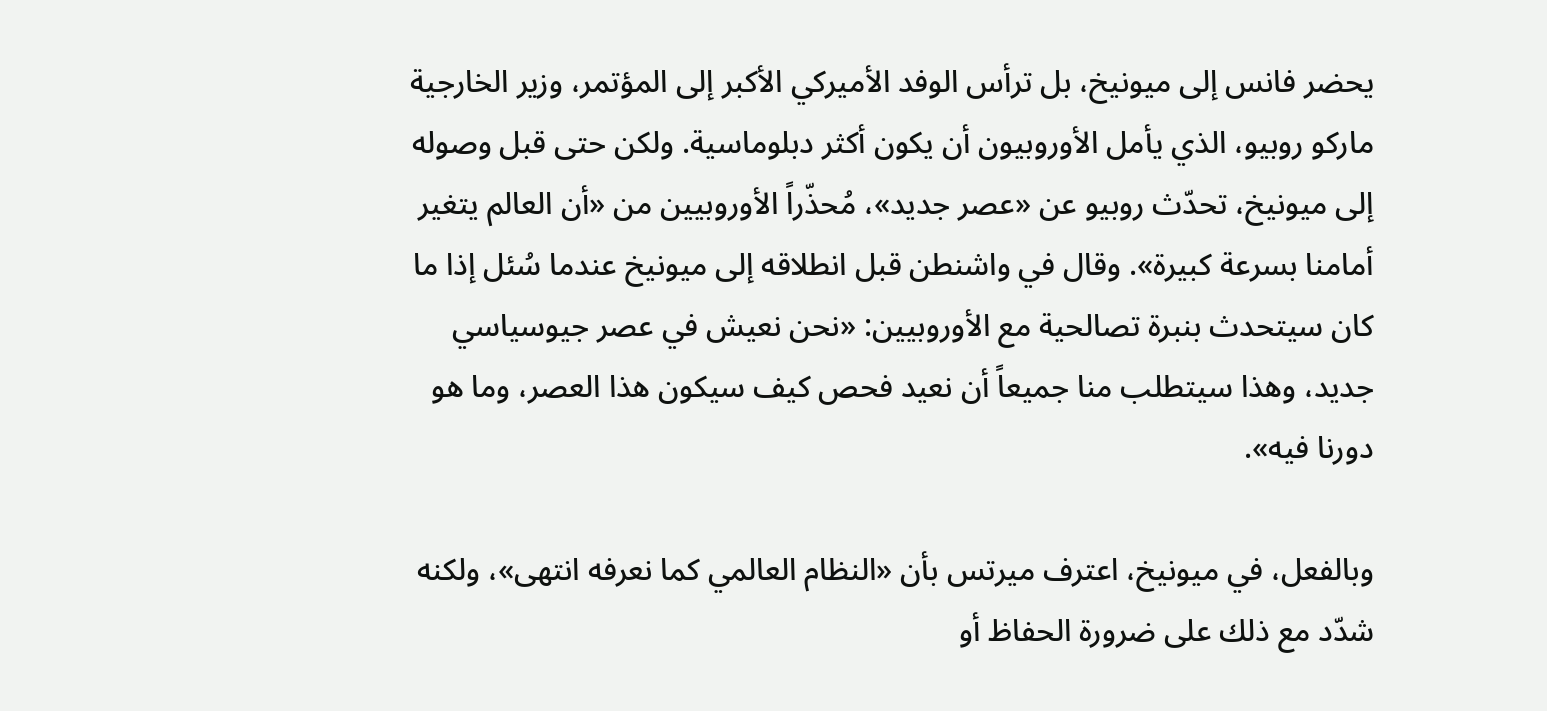يحضر فانس إلى ميونيخ، بل ترأس الوفد الأميركي الأكبر إلى المؤتمر، وزير الخارجية ماركو روبيو، الذي يأمل الأوروبيون أن يكون أكثر دبلوماسية. ولكن حتى قبل وصوله إلى ميونيخ، تحدّث روبيو عن «عصر جديد»، مُحذّراً الأوروبيين من «أن العالم يتغير أمامنا بسرعة كبيرة». وقال في واشنطن قبل انطلاقه إلى ميونيخ عندما سُئل إذا ما كان سيتحدث بنبرة تصالحية مع الأوروبيين: «نحن نعيش في عصر جيوسياسي جديد، وهذا سيتطلب منا جميعاً أن نعيد فحص كيف سيكون هذا العصر، وما هو دورنا فيه».

وبالفعل، في ميونيخ، اعترف ميرتس بأن «النظام العالمي كما نعرفه انتهى»، ولكنه شدّد مع ذلك على ضرورة الحفاظ أو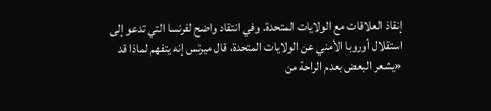إنقاذ العلاقات مع الولايات المتحدة. وفي انتقاد واضح لفرنسا التي تدعو إلى استقلال أوروبا الأمني عن الولايات المتحدة، قال ميرتس إنه يتفهم لماذا قد «يشعر البعض بعدم الراحة من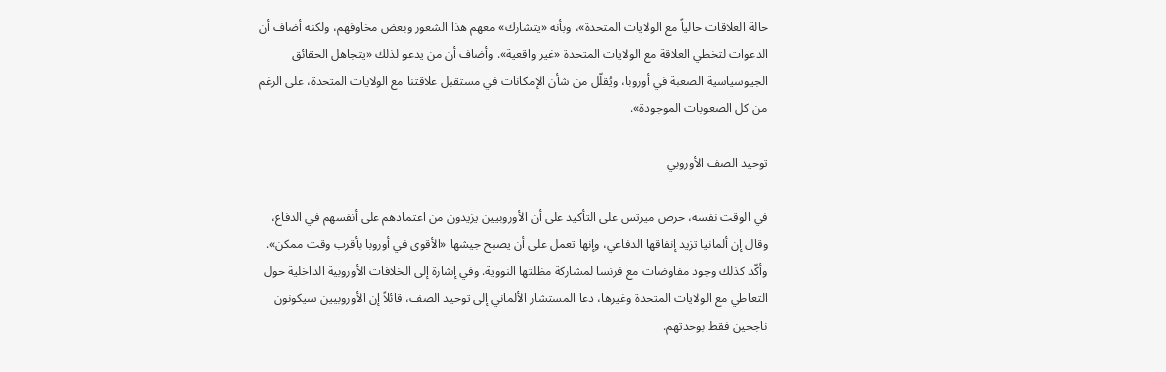حالة العلاقات حالياً مع الولايات المتحدة»، وبأنه «يتشارك» معهم هذا الشعور وبعض مخاوفهم، ولكنه أضاف أن الدعوات لتخطي العلاقة مع الولايات المتحدة «غير واقعية». وأضاف أن من يدعو لذلك «يتجاهل الحقائق الجيوسياسية الصعبة في أوروبا، ويُقلّل من شأن الإمكانات في مستقبل علاقتنا مع الولايات المتحدة، على الرغم من كل الصعوبات الموجودة».

توحيد الصف الأوروبي

في الوقت نفسه، حرص ميرتس على التأكيد على أن الأوروبيين يزيدون من اعتمادهم على أنفسهم في الدفاع، وقال إن ألمانيا تزيد إنفاقها الدفاعي، وإنها تعمل على أن يصبح جيشها «الأقوى في أوروبا بأقرب وقت ممكن». وأكّد كذلك وجود مفاوضات مع فرنسا لمشاركة مظلتها النووية. وفي إشارة إلى الخلافات الأوروبية الداخلية حول التعاطي مع الولايات المتحدة وغيرها، دعا المستشار الألماني إلى توحيد الصف، قائلاً إن الأوروبيين سيكونون ناجحين فقط بوحدتهم.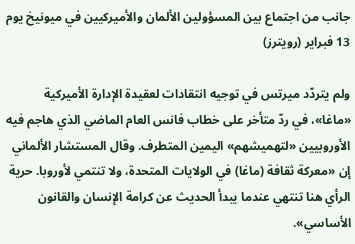جانب من اجتماع بين المسؤولين الألمان والأميركيين في ميونيخ يوم 13 فبراير (رويترز)

ولم يتردّد ميرتس في توجيه انتقادات لعقيدة الإدارة الأميركية «ماغا»، في ردّ متأخر على خطاب فانس العام الماضي الذي هاجم فيه الأوروبيين «لتهميشهم» اليمين المتطرف. وقال المستشار الألماني إن «معركة ثقافة (ماغا) في الولايات المتحدة، ولا تنتمي لأوروبا. حرية الرأي هنا تنتهي عندما يبدأ الحديث عن كرامة الإنسان والقانون الأساسي».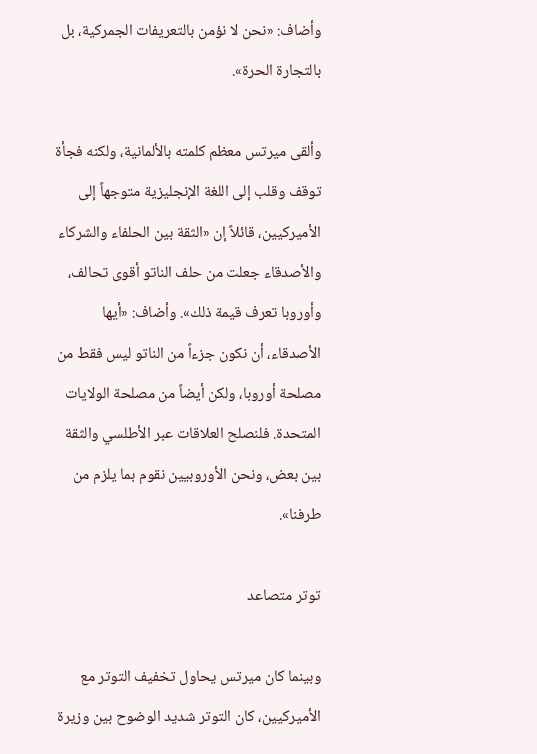وأضاف: «نحن لا نؤمن بالتعريفات الجمركية، بل بالتجارة الحرة».

وألقى ميرتس معظم كلمته بالألمانية، ولكنه فجأة توقف وقلب إلى اللغة الإنجليزية متوجهاً إلى الأميركيين، قائلاً إن «الثقة بين الحلفاء والشركاء والأصدقاء جعلت من حلف الناتو أقوى تحالف، وأوروبا تعرف قيمة ذلك». وأضاف: «أيها الأصدقاء، أن نكون جزءاً من الناتو ليس فقط من مصلحة أوروبا، ولكن أيضاً من مصلحة الولايات المتحدة. فلنصلح العلاقات عبر الأطلسي والثقة بين بعض، ونحن الأوروبيين نقوم بما يلزم من طرفنا».

توتر متصاعد

وبينما كان ميرتس يحاول تخفيف التوتر مع الأميركيين، كان التوتر شديد الوضوح بين وزيرة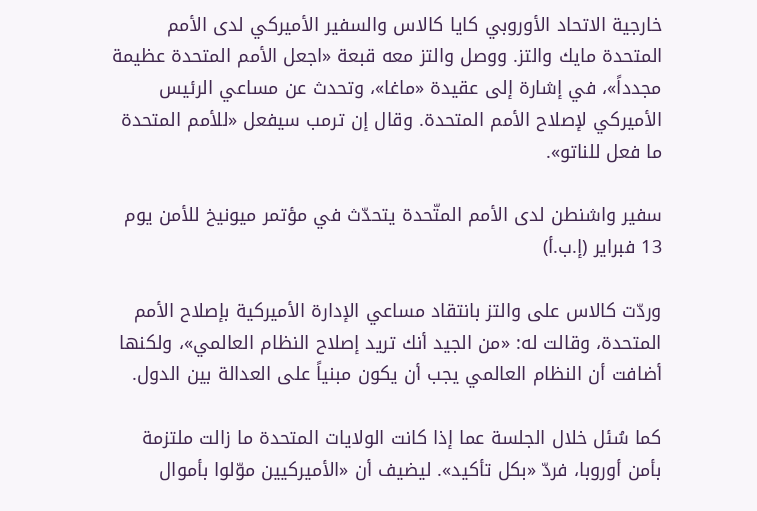خارجية الاتحاد الأوروبي كايا كالاس والسفير الأميركي لدى الأمم المتحدة مايك والتز. ووصل والتز معه قبعة «اجعل الأمم المتحدة عظيمة مجدداً»، في إشارة إلى عقيدة «ماغا»، وتحدث عن مساعي الرئيس الأميركي لإصلاح الأمم المتحدة. وقال إن ترمب سيفعل «للأمم المتحدة ما فعل للناتو».

سفير واشنطن لدى الأمم المتّحدة يتحدّث في مؤتمر ميونيخ للأمن يوم 13 فبراير (إ.ب.أ)

وردّت كالاس على والتز بانتقاد مساعي الإدارة الأميركية بإصلاح الأمم المتحدة، وقالت له: «من الجيد أنك تريد إصلاح النظام العالمي»، ولكنها أضافت أن النظام العالمي يجب أن يكون مبنياً على العدالة بين الدول.

كما سُئل خلال الجلسة عما إذا كانت الولايات المتحدة ما زالت ملتزمة بأمن أوروبا، فردّ «بكل تأكيد». ليضيف أن «الأميركيين موّلوا بأموال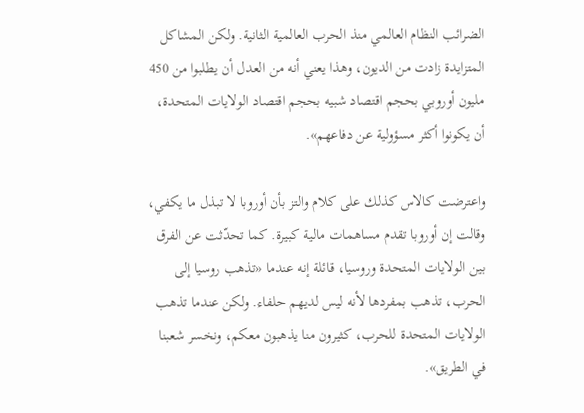الضرائب النظام العالمي منذ الحرب العالمية الثانية. ولكن المشاكل المتزايدة زادت من الديون، وهذا يعني أنه من العدل أن يطلبوا من 450 مليون أوروبي بحجم اقتصاد شبيه بحجم اقتصاد الولايات المتحدة، أن يكونوا أكثر مسؤولية عن دفاعهم».

واعترضت كالاس كذلك على كلام والتز بأن أوروبا لا تبذل ما يكفي، وقالت إن أوروبا تقدم مساهمات مالية كبيرة. كما تحدّثت عن الفرق بين الولايات المتحدة وروسيا، قائلة إنه عندما «تذهب روسيا إلى الحرب، تذهب بمفردها لأنه ليس لديهم حلفاء. ولكن عندما تذهب الولايات المتحدة للحرب، كثيرون منا يذهبون معكم، ونخسر شعبنا في الطريق».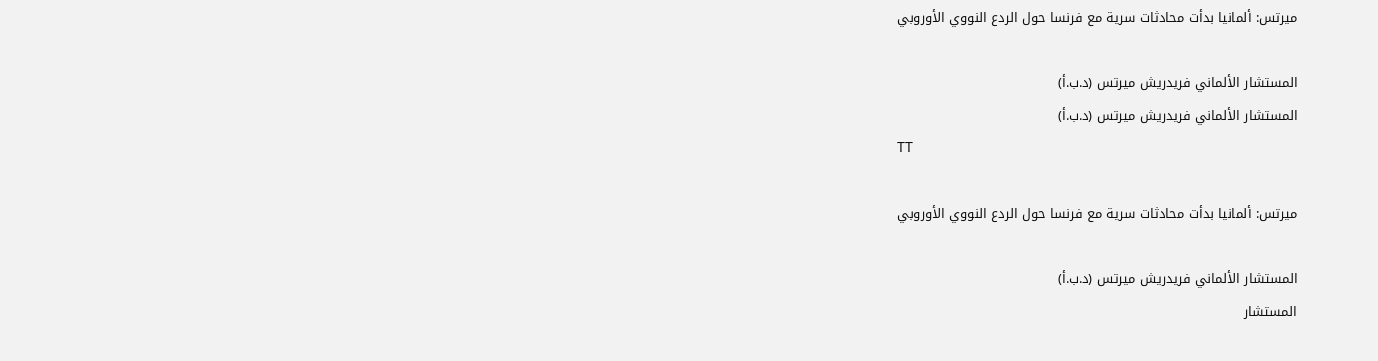ميرتس: ألمانيا بدأت محادثات سرية مع فرنسا حول الردع النووي الأوروبي

المستشار الألماني فريدريش ميرتس (د.ب.أ)
المستشار الألماني فريدريش ميرتس (د.ب.أ)
TT

ميرتس: ألمانيا بدأت محادثات سرية مع فرنسا حول الردع النووي الأوروبي

المستشار الألماني فريدريش ميرتس (د.ب.أ)
المستشار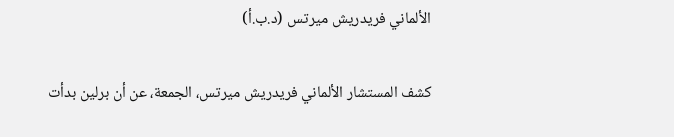الألماني فريدريش ميرتس (د.ب.أ)

كشف المستشار الألماني فريدريش ميرتس، الجمعة، عن أن برلين بدأت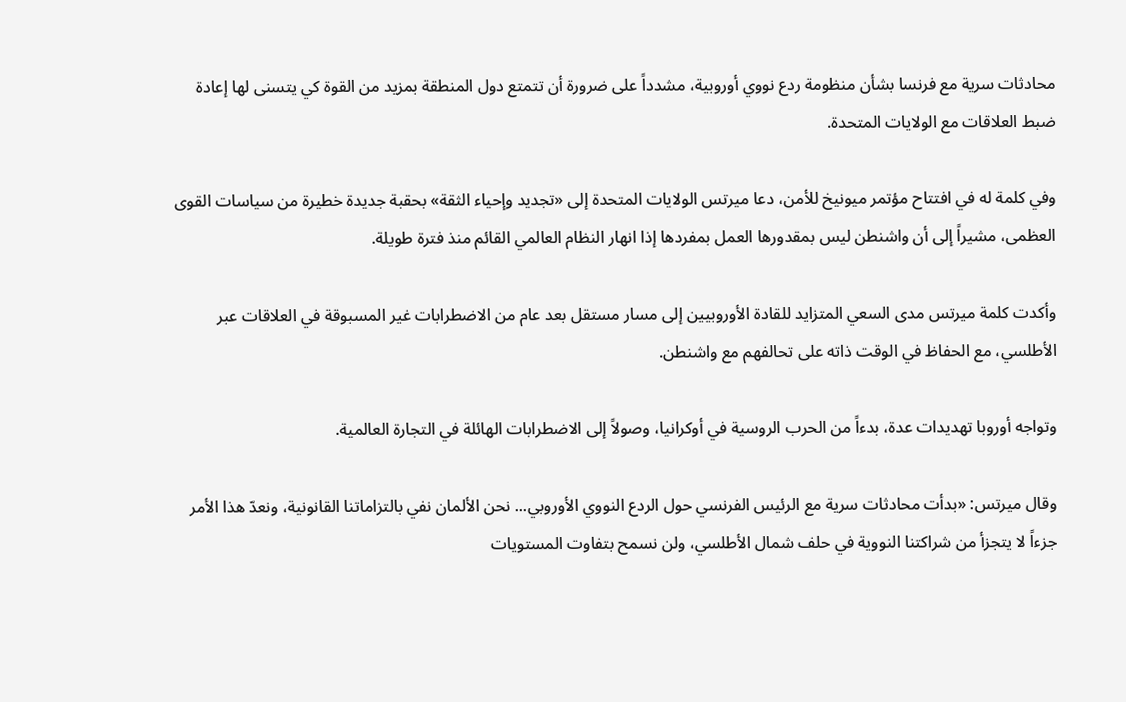محادثات سرية مع فرنسا بشأن منظومة ردع نووي أوروبية، مشدداً على ضرورة أن تتمتع دول المنطقة بمزيد من القوة كي يتسنى لها إعادة ضبط العلاقات مع الولايات المتحدة.

وفي كلمة له في افتتاح مؤتمر ميونيخ للأمن، دعا ميرتس الولايات المتحدة إلى «تجديد وإحياء الثقة» بحقبة جديدة خطيرة من ‌سياسات القوى العظمى، ‌مشيراً إلى أن واشنطن ليس ‌بمقدورها العمل بمفردها إذا انهار النظام العالمي القائم منذ فترة طويلة.

وأكدت كلمة ميرتس مدى السعي المتزايد للقادة الأوروبيين إلى مسار مستقل بعد عام من الاضطرابات غير المسبوقة في العلاقات عبر الأطلسي، مع الحفاظ في الوقت ذاته على تحالفهم مع واشنطن.

وتواجه أوروبا تهديدات عدة، بدءاً من الحرب الروسية في أوكرانيا، وصولاً إلى ‌الاضطرابات الهائلة في ‌التجارة العالمية.

وقال ميرتس: «بدأت محادثات سرية مع الرئيس الفرنسي ‌حول الردع النووي الأوروبي... نحن الألمان نفي بالتزاماتنا ‌القانونية، ونعدّ هذا الأمر جزءاً لا يتجزأ من شراكتنا النووية في حلف شمال الأطلسي، ولن نسمح بتفاوت المستويات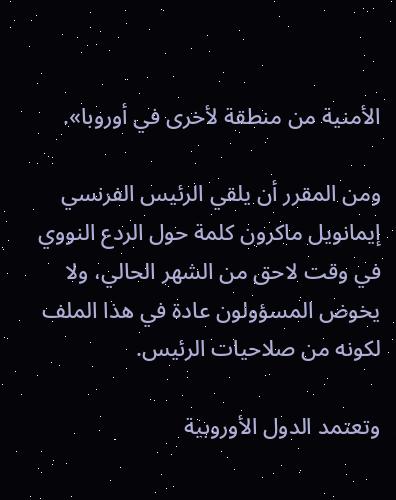الأمنية من منطقة لأخرى في أوروبا».

ومن المقرر أن ‌يلقي الرئيس الفرنسي إيمانويل ماكرون كلمة حول الردع النووي في وقت لاحق من الشهر الحالي، ولا يخوض المسؤولون عادة في هذا الملف لكونه من صلاحيات الرئيس.

وتعتمد الدول الأوروبية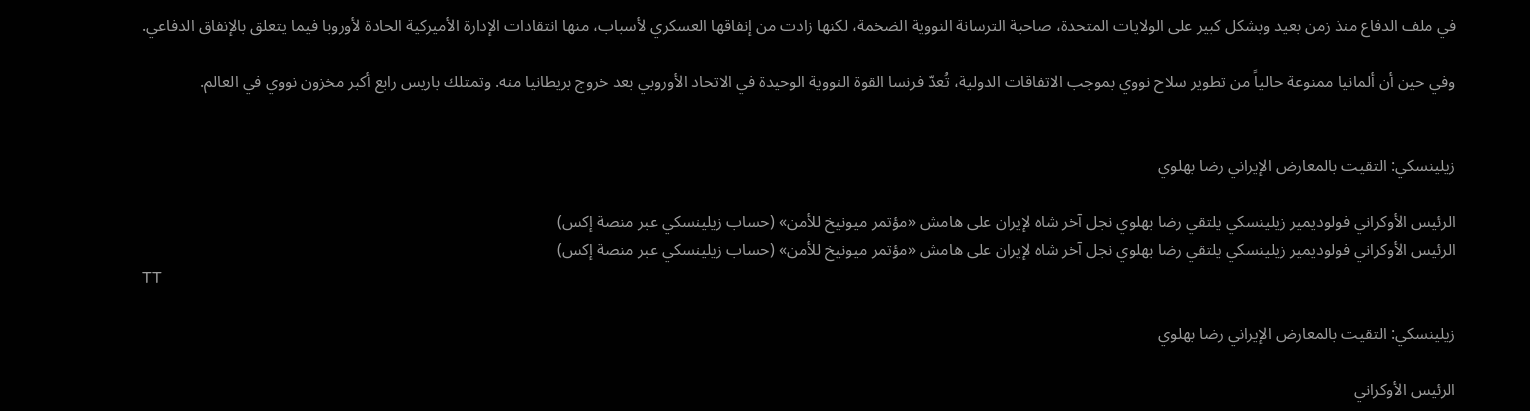في ملف الدفاع منذ زمن بعيد وبشكل كبير على الولايات المتحدة، صاحبة الترسانة النووية الضخمة، لكنها زادت من إنفاقها العسكري لأسباب، منها انتقادات الإدارة الأميركية الحادة لأوروبا فيما يتعلق بالإنفاق الدفاعي.

وفي حين أن ألمانيا ممنوعة حالياً من تطوير سلاح نووي بموجب الاتفاقات الدولية، تُعدّ فرنسا القوة النووية الوحيدة في الاتحاد الأوروبي بعد خروج بريطانيا منه. وتمتلك باريس رابع أكبر مخزون نووي في العالم.


زيلينسكي: التقيت بالمعارض الإيراني رضا بهلوي

الرئيس الأوكراني فولوديمير زيلينسكي يلتقي ‌رضا بهلوي ‌نجل آخر شاه لإيران على هامش «مؤتمر ميونيخ ‌للأمن» (حساب زيلينسكي عبر منصة إكس)
الرئيس الأوكراني فولوديمير زيلينسكي يلتقي ‌رضا بهلوي ‌نجل آخر شاه لإيران على هامش «مؤتمر ميونيخ ‌للأمن» (حساب زيلينسكي عبر منصة إكس)
TT

زيلينسكي: التقيت بالمعارض الإيراني رضا بهلوي

الرئيس الأوكراني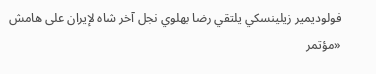فولوديمير زيلينسكي يلتقي ‌رضا بهلوي ‌نجل آخر شاه لإيران على هامش «مؤتمر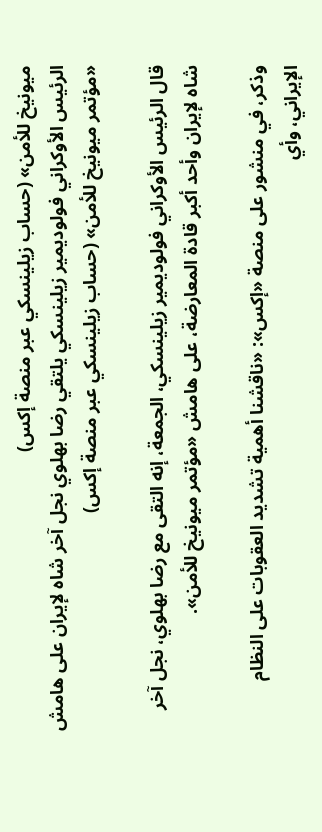ميونيخ ‌للأمن» (حساب زيلينسكي عبر منصة إكس)
الرئيس الأوكراني فولوديمير زيلينسكي يلتقي ‌رضا بهلوي ‌نجل آخر شاه لإيران على هامش «مؤتمر ميونيخ ‌للأمن» (حساب زيلينسكي عبر منصة إكس)

قال الرئيس الأوكراني فولوديمير زيلينسكي، الجمعة، إنه ‌التقى مع ‌رضا بهلوي، ‌نجل آخر شاه لإيران وأحد أكبر قادة المعارضة، على هامش «مؤتمر ميونيخ ‌للأمن».

وذكر، ‌في منشور ‌على ‌منصة «إكس»: «ناقشنا أهمية تشديد العقوبات ‌على النظام الإيراني، وأي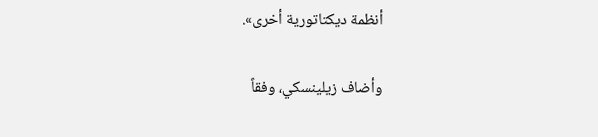أنظمة ديكتاتورية أخرى».

وأضاف زيلينسكي، وفقاً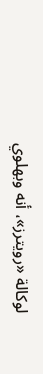لوكالة «رويترز»، أنه وبهلوي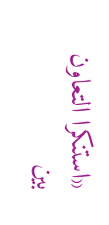«استنكرا التعاون بين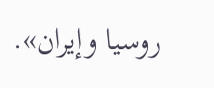روسيا وإيران».